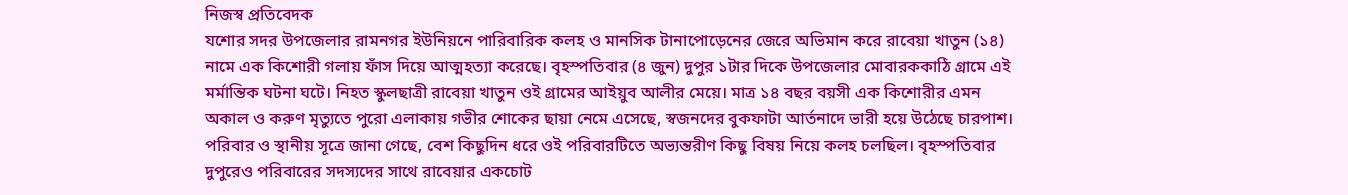নিজস্ব প্রতিবেদক
যশোর সদর উপজেলার রামনগর ইউনিয়নে পারিবারিক কলহ ও মানসিক টানাপোড়েনের জেরে অভিমান করে রাবেয়া খাতুন (১৪) নামে এক কিশোরী গলায় ফাঁস দিয়ে আত্মহত্যা করেছে। বৃহস্পতিবার (৪ জুন) দুপুর ১টার দিকে উপজেলার মোবারককাঠি গ্রামে এই মর্মান্তিক ঘটনা ঘটে। নিহত স্কুলছাত্রী রাবেয়া খাতুন ওই গ্রামের আইয়ুব আলীর মেয়ে। মাত্র ১৪ বছর বয়সী এক কিশোরীর এমন অকাল ও করুণ মৃত্যুতে পুরো এলাকায় গভীর শোকের ছায়া নেমে এসেছে, স্বজনদের বুকফাটা আর্তনাদে ভারী হয়ে উঠেছে চারপাশ।
পরিবার ও স্থানীয় সূত্রে জানা গেছে, বেশ কিছুদিন ধরে ওই পরিবারটিতে অভ্যন্তরীণ কিছু বিষয় নিয়ে কলহ চলছিল। বৃহস্পতিবার দুপুরেও পরিবারের সদস্যদের সাথে রাবেয়ার একচোট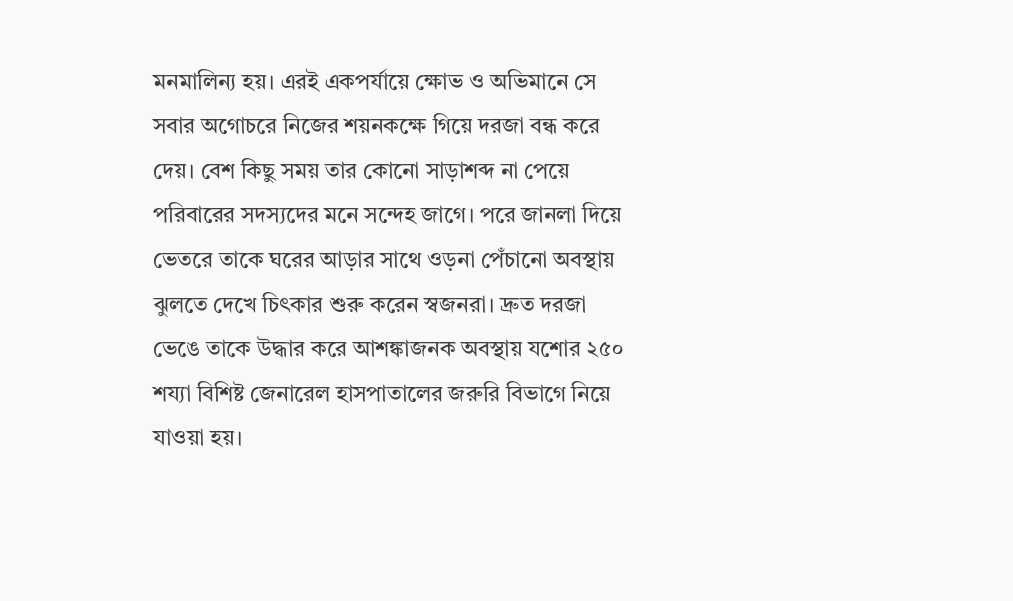মনমালিন্য হয়। এরই একপর্যায়ে ক্ষোভ ও অভিমানে সে সবার অগোচরে নিজের শয়নকক্ষে গিয়ে দরজা বন্ধ করে দেয়। বেশ কিছু সময় তার কোনো সাড়াশব্দ না পেয়ে পরিবারের সদস্যদের মনে সন্দেহ জাগে। পরে জানলা দিয়ে ভেতরে তাকে ঘরের আড়ার সাথে ওড়না পেঁচানো অবস্থায় ঝুলতে দেখে চিৎকার শুরু করেন স্বজনরা। দ্রুত দরজা ভেঙে তাকে উদ্ধার করে আশঙ্কাজনক অবস্থায় যশোর ২৫০ শয্যা বিশিষ্ট জেনারেল হাসপাতালের জরুরি বিভাগে নিয়ে যাওয়া হয়।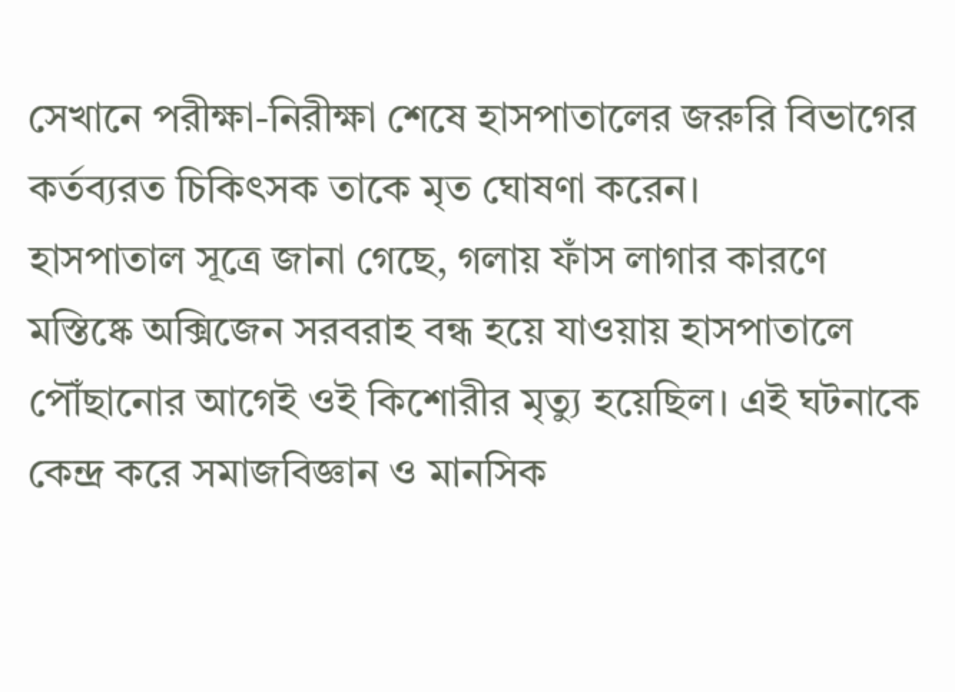সেখানে পরীক্ষা-নিরীক্ষা শেষে হাসপাতালের জরুরি বিভাগের কর্তব্যরত চিকিৎসক তাকে মৃত ঘোষণা করেন।
হাসপাতাল সূত্রে জানা গেছে, গলায় ফাঁস লাগার কারণে মস্তিষ্কে অক্সিজেন সরবরাহ বন্ধ হয়ে যাওয়ায় হাসপাতালে পৌঁছানোর আগেই ওই কিশোরীর মৃত্যু হয়েছিল। এই ঘটনাকে কেন্দ্র করে সমাজবিজ্ঞান ও মানসিক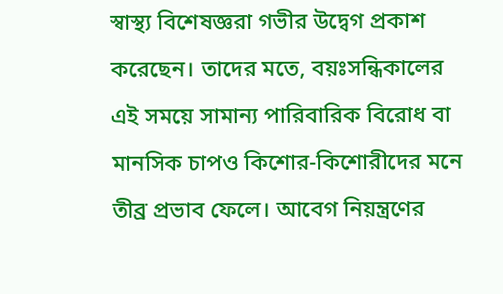স্বাস্থ্য বিশেষজ্ঞরা গভীর উদ্বেগ প্রকাশ করেছেন। তাদের মতে, বয়ঃসন্ধিকালের এই সময়ে সামান্য পারিবারিক বিরোধ বা মানসিক চাপও কিশোর-কিশোরীদের মনে তীব্র প্রভাব ফেলে। আবেগ নিয়ন্ত্রণের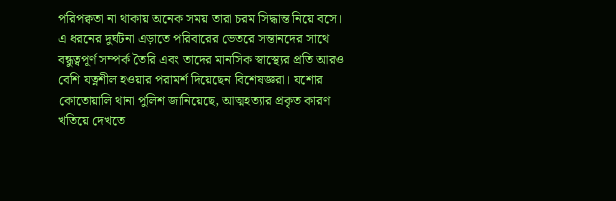পরিপক্বতা না থাকায় অনেক সময় তারা চরম সিদ্ধান্ত নিয়ে বসে। এ ধরনের দুর্ঘটনা এড়াতে পরিবারের ভেতরে সন্তানদের সাথে বন্ধুত্বপূর্ণ সম্পর্ক তৈরি এবং তাদের মানসিক স্বাস্থ্যের প্রতি আরও বেশি যত্নশীল হওয়ার পরামর্শ দিয়েছেন বিশেষজ্ঞরা। যশোর কোতোয়ালি থানা পুলিশ জানিয়েছে, আত্মহত্যার প্রকৃত কারণ খতিয়ে দেখতে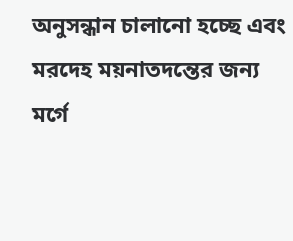অনুসন্ধান চালানো হচ্ছে এবং মরদেহ ময়নাতদন্তের জন্য মর্গে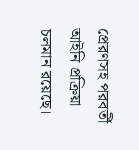প্রেরণসহ পরবর্তী আইনি প্রক্রিয়া চলমান রয়েছে।